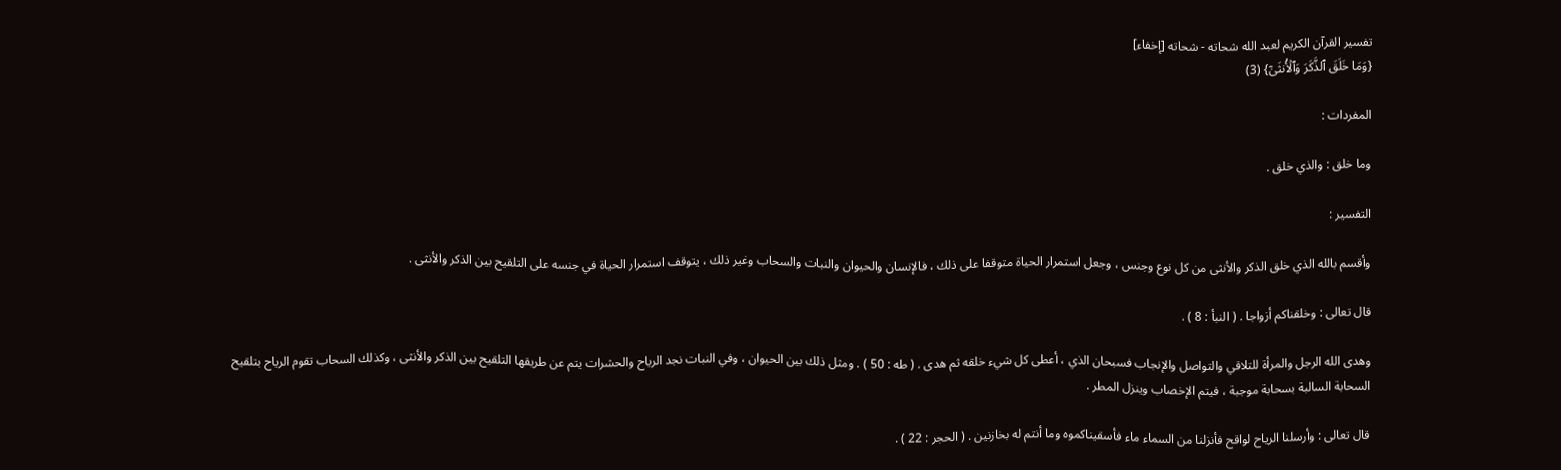تفسير القرآن الكريم لعبد الله شحاته - شحاته [إخفاء]
{وَمَا خَلَقَ ٱلذَّكَرَ وَٱلۡأُنثَىٰٓ} (3)

المفردات :

وما خلق : والذي خلق .

التفسير :

وأقسم بالله الذي خلق الذكر والأنثى من كل نوع وجنس ، وجعل استمرار الحياة متوقفا على ذلك ، فالإنسان والحيوان والنبات والسحاب وغير ذلك ، يتوقف استمرار الحياة في جنسه على التلقيح بين الذكر والأنثى .

قال تعالى : وخلقناكم أزواجا . ( النبأ : 8 ) .

وهدى الله الرجل والمرأة للتلاقي والتواصل والإنجاب فسبحان الذي ، أعطى كل شيء خلقه ثم هدى . ( طه : 50 ) . ومثل ذلك بين الحيوان ، وفي النبات نجد الرياح والحشرات يتم عن طريقها التلقيح بين الذكر والأنثى ، وكذلك السحاب تقوم الرياح بتلقيح السحابة السالبة بسحابة موجبة ، فيتم الإخصاب وينزل المطر .

قال تعالى : وأرسلنا الرياح لواقح فأنزلنا من السماء ماء فأسقيناكموه وما أنتم له بخازنين . ( الحجر : 22 ) .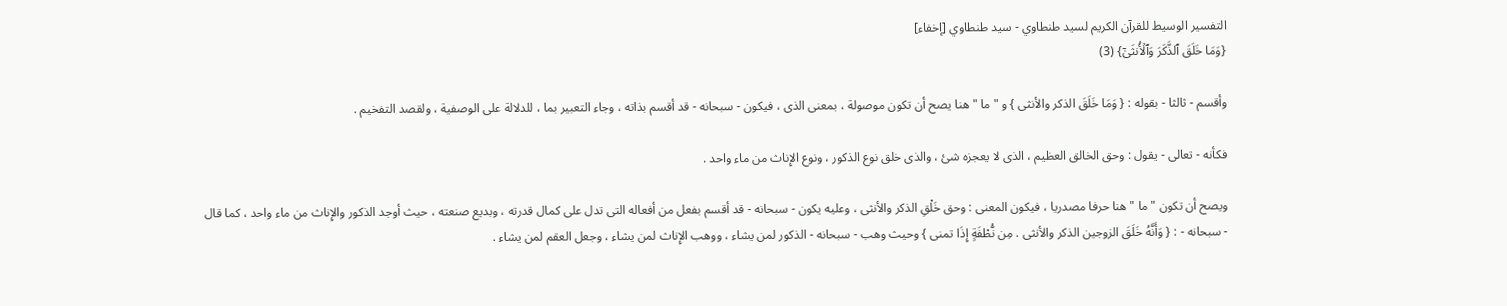التفسير الوسيط للقرآن الكريم لسيد طنطاوي - سيد طنطاوي [إخفاء]
{وَمَا خَلَقَ ٱلذَّكَرَ وَٱلۡأُنثَىٰٓ} (3)

وأقسم - ثالثا - بقوله : { وَمَا خَلَقَ الذكر والأنثى } و " ما " هنا يصح أن تكون موصولة ، بمعنى الذى ، فيكون - سبحانه - قد أقسم بذاته ، وجاء التعبير بما ، للدلالة على الوصفية ، ولقصد التفخيم .

فكأنه - تعالى - يقول : وحق الخالق العظيم ، الذى لا يعجزه شئ ، والذى خلق نوع الذكور ، ونوع الإِناث من ماء واحد .

ويصح أن تكون " ما " هنا حرفا مصدريا ، فيكون المعنى : وحق خَلْقِ الذكر والأنثى ، وعليه يكون - سبحانه - قد أقسم بفعل من أفعاله التى تدل على كمال قدرته ، وبديع صنعته ، حيث أوجد الذكور والإِناث من ماء واحد ، كما قال - سبحانه - : { وَأَنَّهُ خَلَقَ الزوجين الذكر والأنثى . مِن نُّطْفَةٍ إِذَا تمنى } وحيث وهب - سبحانه - الذكور لمن يشاء ، ووهب الإِناث لمن يشاء ، وجعل العقم لمن يشاء .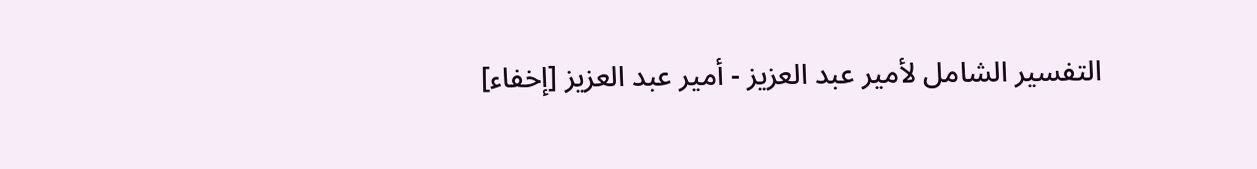التفسير الشامل لأمير عبد العزيز - أمير عبد العزيز [إخفاء]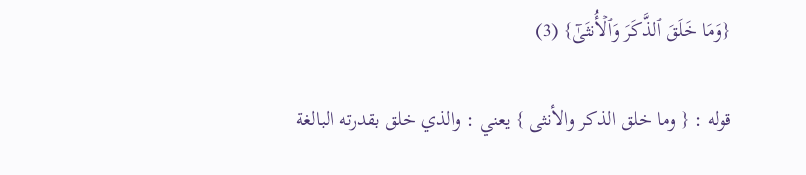{وَمَا خَلَقَ ٱلذَّكَرَ وَٱلۡأُنثَىٰٓ} (3)

قوله : { وما خلق الذكر والأنثى } يعني : والذي خلق بقدرته البالغة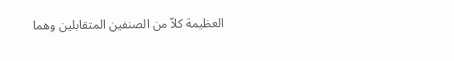العظيمة كلاّ من الصنفين المتقابلين وهما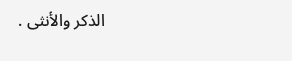الذكر والأنثى .